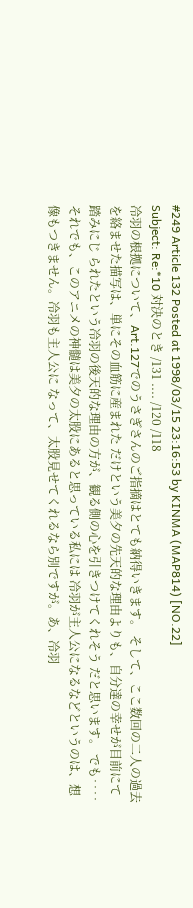#249 Article 132 Posted at 1998/03/15 23:16:53 by KINMA (MAP814) [NO.22]
Subject: Re:*10 対決のとき /131 .... /120 /118
冷羽の根拠について、Art.127でのうさぎさんのご指摘はとても納得いきます。 そして、ここ数回の二人の過去を絡ませた描写は、単にその血筋に産まれた だけという美夕の先天的な理由よりも、自分達の幸せが目前にて踏みにじ られたという冷羽の後天的な理由の方が、観る側の心を引きつけてくれそう だと思います。 でも‥‥それでも、このアニメの神髄は美夕の太股にあると思っている私には 冷羽が主人公になるなどというのは、想像もつきません。冷羽も主人公に なって、太股見せてくれるなら別ですが。あ、冷羽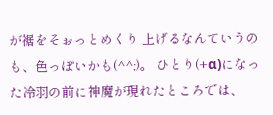が裾をそぉっとめくり 上げるなんていうのも、色っぽいかも(^^;)。 ひとり(+α)になった冷羽の前に神魔が現れたところでは、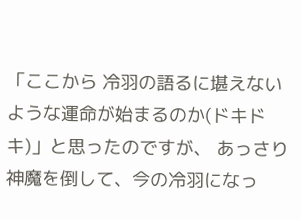「ここから 冷羽の語るに堪えないような運命が始まるのか(ドキドキ)」と思ったのですが、 あっさり神魔を倒して、今の冷羽になっ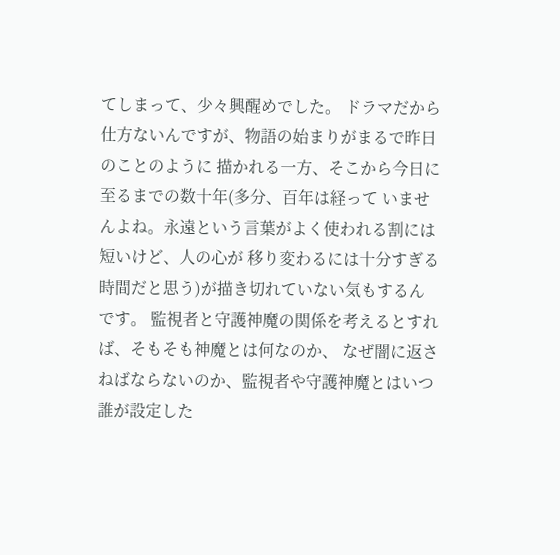てしまって、少々興醒めでした。 ドラマだから仕方ないんですが、物語の始まりがまるで昨日のことのように 描かれる一方、そこから今日に至るまでの数十年(多分、百年は経って いませんよね。永遠という言葉がよく使われる割には短いけど、人の心が 移り変わるには十分すぎる時間だと思う)が描き切れていない気もするん です。 監視者と守護神魔の関係を考えるとすれば、そもそも神魔とは何なのか、 なぜ闇に返さねばならないのか、監視者や守護神魔とはいつ誰が設定した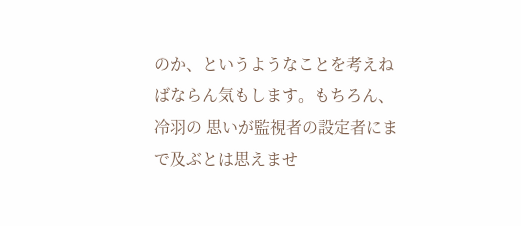のか、というようなことを考えねばならん気もします。もちろん、冷羽の 思いが監視者の設定者にまで及ぶとは思えませ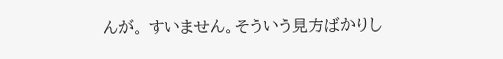んが。 すいません。そういう見方ばかりし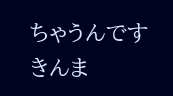ちゃうんです きんま